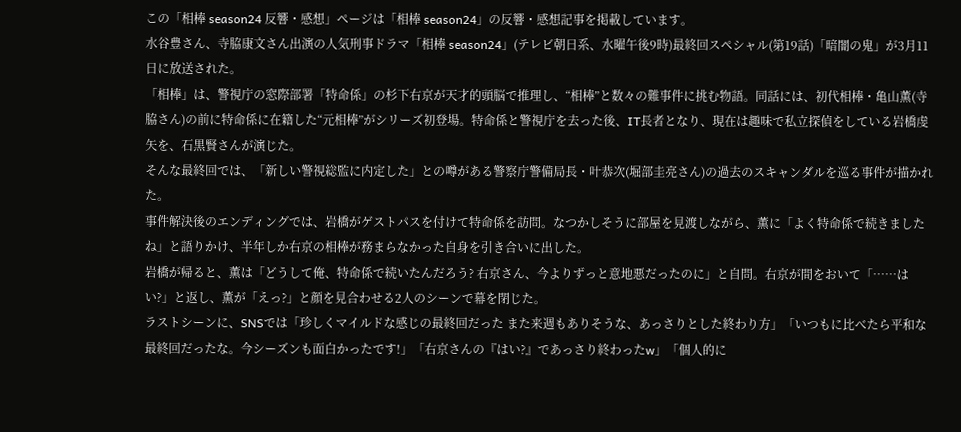この「相棒 season24 反響・感想」ページは「相棒 season24」の反響・感想記事を掲載しています。
水谷豊さん、寺脇康文さん出演の人気刑事ドラマ「相棒 season24」(テレビ朝日系、水曜午後9時)最終回スペシャル(第19話)「暗闇の鬼」が3月11日に放送された。
「相棒」は、警視庁の窓際部署「特命係」の杉下右京が天才的頭脳で推理し、“相棒”と数々の難事件に挑む物語。同話には、初代相棒・亀山薫(寺脇さん)の前に特命係に在籍した“元相棒”がシリーズ初登場。特命係と警視庁を去った後、IT長者となり、現在は趣味で私立探偵をしている岩橋虔矢を、石黒賢さんが演じた。
そんな最終回では、「新しい警視総監に内定した」との噂がある警察庁警備局長・叶恭次(堀部圭亮さん)の過去のスキャンダルを巡る事件が描かれた。
事件解決後のエンディングでは、岩橋がゲストパスを付けて特命係を訪問。なつかしそうに部屋を見渡しながら、薫に「よく特命係で続きましたね」と語りかけ、半年しか右京の相棒が務まらなかった自身を引き合いに出した。
岩橋が帰ると、薫は「どうして俺、特命係で続いたんだろう? 右京さん、今よりずっと意地悪だったのに」と自問。右京が間をおいて「……はい?」と返し、薫が「えっ?」と顔を見合わせる2人のシーンで幕を閉じた。
ラストシーンに、SNSでは「珍しくマイルドな感じの最終回だった また来週もありそうな、あっさりとした終わり方」「いつもに比べたら平和な最終回だったな。今シーズンも面白かったです!」「右京さんの『はい?』であっさり終わったw」「個人的に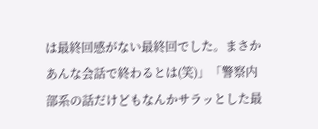は最終回感がない最終回でした。まさかあんな会話で終わるとは(笑)」「警察内部系の話だけどもなんかサラッとした最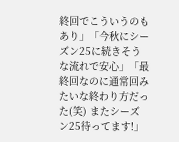終回でこういうのもあり」「今秋にシーズン25に続きそうな流れで安心」「最終回なのに通常回みたいな終わり方だった(笑) またシーズン25待ってます!」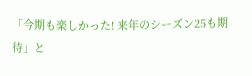「今期も楽しかった! 来年のシーズン25も期待」と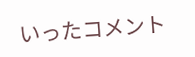いったコメント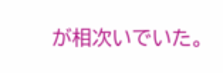が相次いでいた。